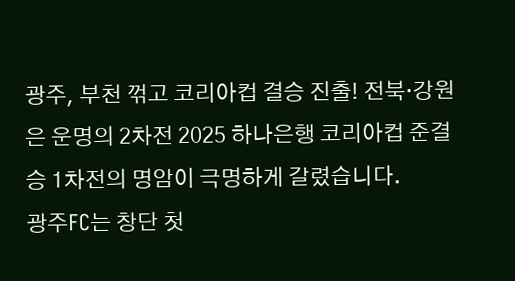광주, 부천 꺾고 코리아컵 결승 진출! 전북·강원은 운명의 2차전 2025 하나은행 코리아컵 준결승 1차전의 명암이 극명하게 갈렸습니다.
광주FC는 창단 첫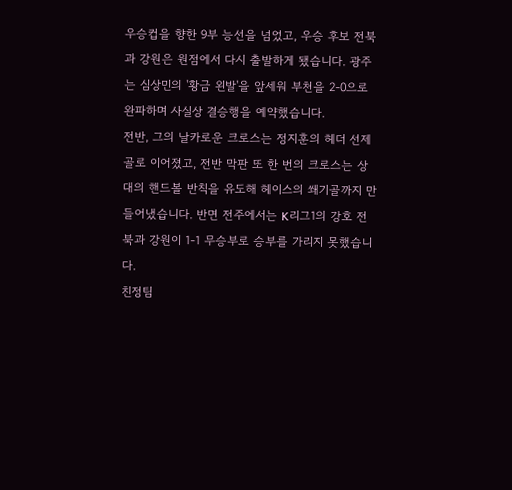우승컵을 향한 9부 능선을 넘었고, 우승 후보 전북과 강원은 원점에서 다시 출발하게 됐습니다. 광주는 심상민의 '황금 왼발'을 앞세워 부천을 2-0으로 완파하며 사실상 결승행을 예약했습니다.
전반, 그의 날카로운 크로스는 정지훈의 헤더 선제골로 이어졌고, 전반 막판 또 한 번의 크로스는 상대의 핸드볼 반칙을 유도해 헤이스의 쐐기골까지 만들어냈습니다. 반면 전주에서는 K리그1의 강호 전북과 강원이 1-1 무승부로 승부를 가리지 못했습니다.
친정팀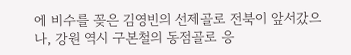에 비수를 꽂은 김영빈의 선제골로 전북이 앞서갔으나, 강원 역시 구본철의 동점골로 응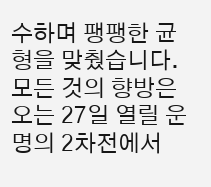수하며 팽팽한 균형을 맞췄습니다. 모든 것의 향방은 오는 27일 열릴 운명의 2차전에서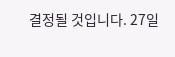결정될 것입니다. 27일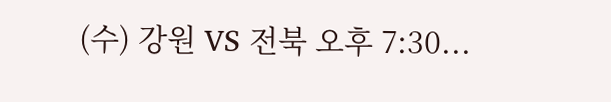(수) 강원 VS 전북 오후 7:30...